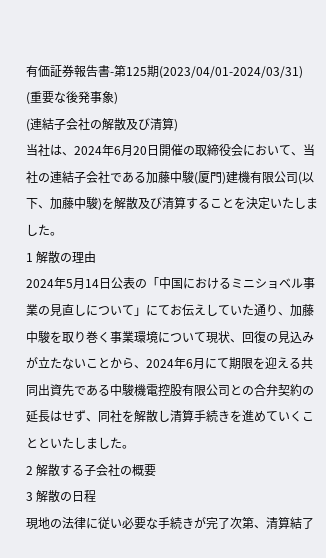有価証券報告書-第125期(2023/04/01-2024/03/31)
(重要な後発事象)
(連結子会社の解散及び清算)
当社は、2024年6月20日開催の取締役会において、当社の連結子会社である加藤中駿(厦門)建機有限公司(以下、加藤中駿)を解散及び清算することを決定いたしました。
1 解散の理由
2024年5月14日公表の「中国におけるミニショベル事業の見直しについて」にてお伝えしていた通り、加藤中駿を取り巻く事業環境について現状、回復の見込みが立たないことから、2024年6月にて期限を迎える共同出資先である中駿機電控股有限公司との合弁契約の延長はせず、同社を解散し清算手続きを進めていくことといたしました。
2 解散する子会社の概要
3 解散の日程
現地の法律に従い必要な手続きが完了次第、清算結了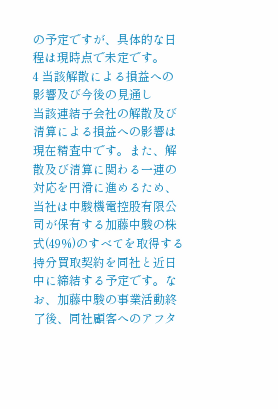の予定ですが、具体的な日程は現時点で未定です。
4 当該解散による損益への影響及び今後の見通し
当該連結子会社の解散及び清算による損益への影響は現在精査中です。また、解散及び清算に関わる一連の対応を円滑に進めるため、当社は中駿機電控股有限公司が保有する加藤中駿の株式(49%)のすべてを取得する持分買取契約を同社と近日中に締結する予定です。なお、加藤中駿の事業活動終了後、同社顧客へのアフタ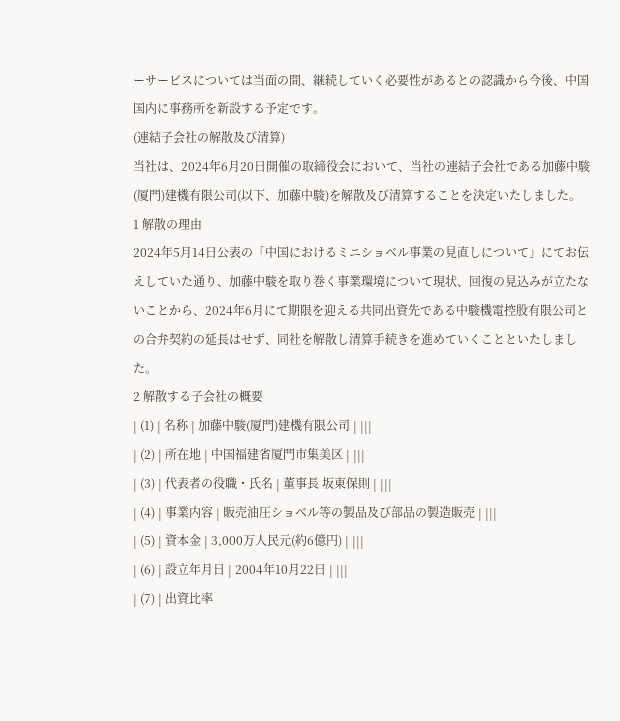ーサービスについては当面の間、継続していく必要性があるとの認識から今後、中国国内に事務所を新設する予定です。
(連結子会社の解散及び清算)
当社は、2024年6月20日開催の取締役会において、当社の連結子会社である加藤中駿(厦門)建機有限公司(以下、加藤中駿)を解散及び清算することを決定いたしました。
1 解散の理由
2024年5月14日公表の「中国におけるミニショベル事業の見直しについて」にてお伝えしていた通り、加藤中駿を取り巻く事業環境について現状、回復の見込みが立たないことから、2024年6月にて期限を迎える共同出資先である中駿機電控股有限公司との合弁契約の延長はせず、同社を解散し清算手続きを進めていくことといたしました。
2 解散する子会社の概要
| (1) | 名称 | 加藤中駿(厦門)建機有限公司 | |||
| (2) | 所在地 | 中国福建省厦門市集美区 | |||
| (3) | 代表者の役職・氏名 | 董事長 坂東保則 | |||
| (4) | 事業内容 | 販売油圧ショベル等の製品及び部品の製造販売 | |||
| (5) | 資本金 | 3,000万人民元(約6億円) | |||
| (6) | 設立年月日 | 2004年10月22日 | |||
| (7) | 出資比率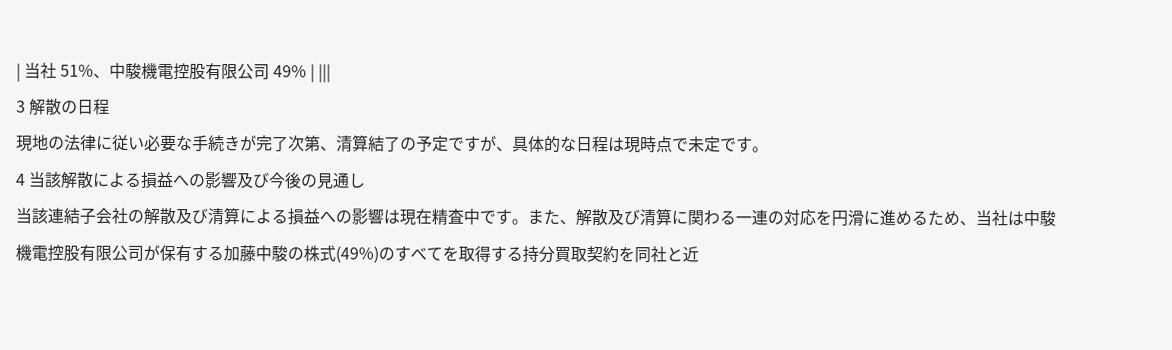| 当社 51%、中駿機電控股有限公司 49% | |||
3 解散の日程
現地の法律に従い必要な手続きが完了次第、清算結了の予定ですが、具体的な日程は現時点で未定です。
4 当該解散による損益への影響及び今後の見通し
当該連結子会社の解散及び清算による損益への影響は現在精査中です。また、解散及び清算に関わる一連の対応を円滑に進めるため、当社は中駿機電控股有限公司が保有する加藤中駿の株式(49%)のすべてを取得する持分買取契約を同社と近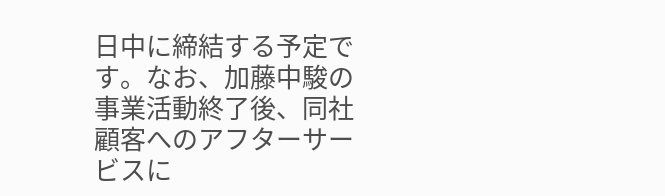日中に締結する予定です。なお、加藤中駿の事業活動終了後、同社顧客へのアフターサービスに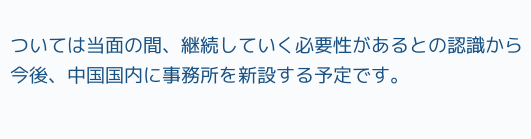ついては当面の間、継続していく必要性があるとの認識から今後、中国国内に事務所を新設する予定です。